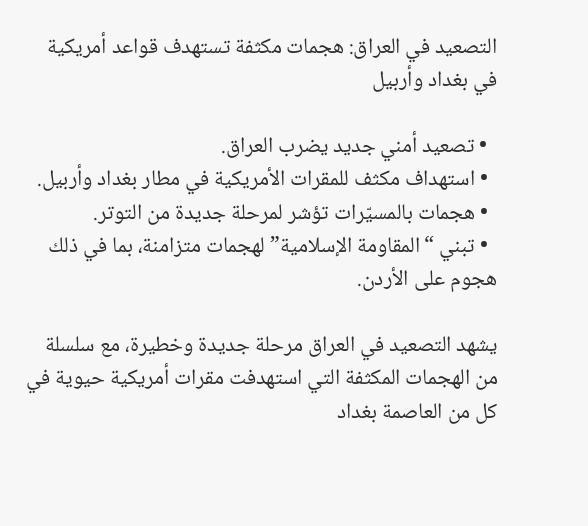التصعيد في العراق: هجمات مكثفة تستهدف قواعد أمريكية في بغداد وأربيل

  • تصعيد أمني جديد يضرب العراق.
  • استهداف مكثف للمقرات الأمريكية في مطار بغداد وأربيل.
  • هجمات بالمسيّرات تؤشر لمرحلة جديدة من التوتر.
  • تبني “المقاومة الإسلامية” لهجمات متزامنة، بما في ذلك هجوم على الأردن.

يشهد التصعيد في العراق مرحلة جديدة وخطيرة، مع سلسلة من الهجمات المكثفة التي استهدفت مقرات أمريكية حيوية في كل من العاصمة بغداد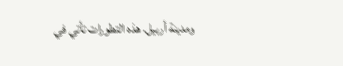ومدينة أربيل. هذه التطورات تأتي في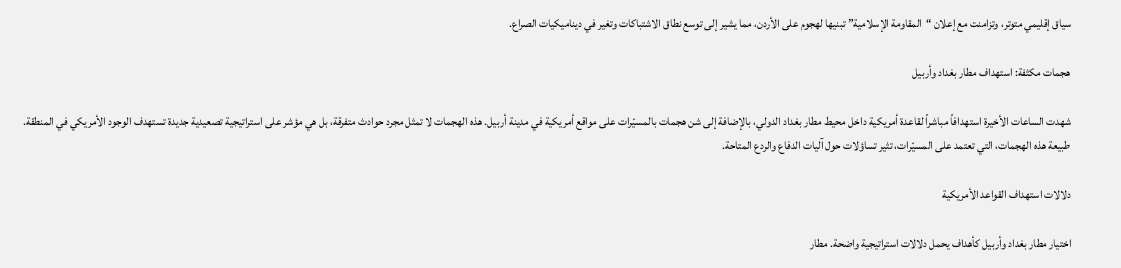سياق إقليمي متوتر، وتزامنت مع إعلان “المقاومة الإسلامية” تبنيها لهجوم على الأردن، مما يشير إلى توسع نطاق الاشتباكات وتغير في ديناميكيات الصراع.

هجمات مكثفة: استهداف مطار بغداد وأربيل

شهدت الساعات الأخيرة استهدافاً مباشراً لقاعدة أمريكية داخل محيط مطار بغداد الدولي، بالإضافة إلى شن هجمات بالمسيّرات على مواقع أمريكية في مدينة أربيل. هذه الهجمات لا تمثل مجرد حوادث متفرقة، بل هي مؤشر على استراتيجية تصعيدية جديدة تستهدف الوجود الأمريكي في المنطقة. طبيعة هذه الهجمات، التي تعتمد على المسيّرات، تثير تساؤلات حول آليات الدفاع والردع المتاحة.

دلالات استهداف القواعد الأمريكية

اختيار مطار بغداد وأربيل كأهداف يحمل دلالات استراتيجية واضحة. مطار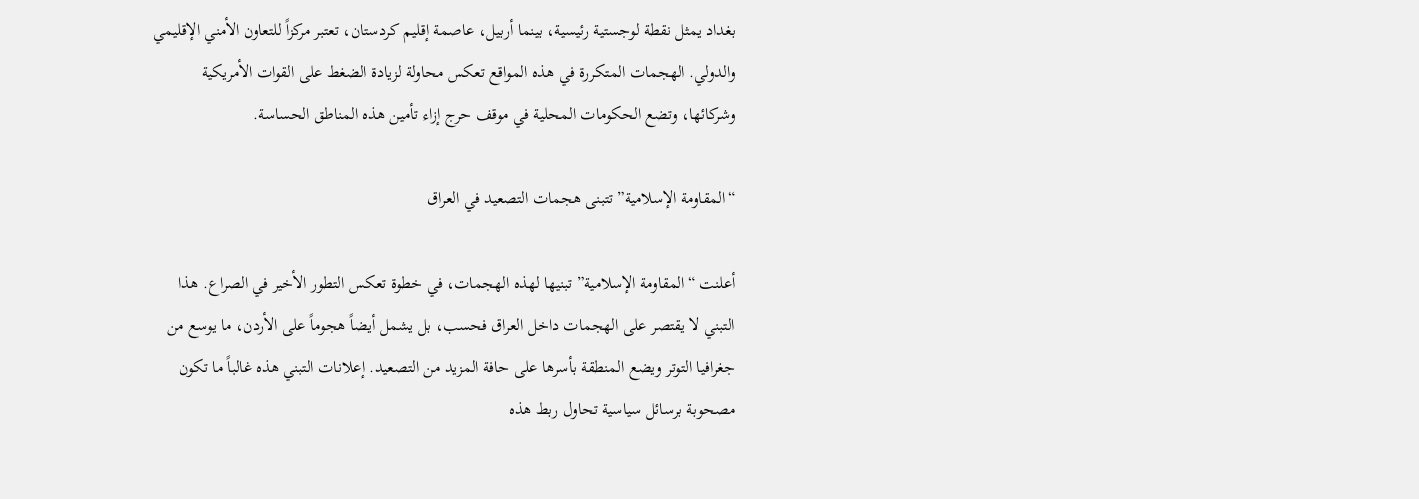بغداد يمثل نقطة لوجستية رئيسية، بينما أربيل، عاصمة إقليم كردستان، تعتبر مركزاً للتعاون الأمني الإقليمي والدولي. الهجمات المتكررة في هذه المواقع تعكس محاولة لزيادة الضغط على القوات الأمريكية وشركائها، وتضع الحكومات المحلية في موقف حرج إزاء تأمين هذه المناطق الحساسة.

“المقاومة الإسلامية” تتبنى هجمات التصعيد في العراق

أعلنت “المقاومة الإسلامية” تبنيها لهذه الهجمات، في خطوة تعكس التطور الأخير في الصراع. هذا التبني لا يقتصر على الهجمات داخل العراق فحسب، بل يشمل أيضاً هجوماً على الأردن، ما يوسع من جغرافيا التوتر ويضع المنطقة بأسرها على حافة المزيد من التصعيد. إعلانات التبني هذه غالباً ما تكون مصحوبة برسائل سياسية تحاول ربط هذه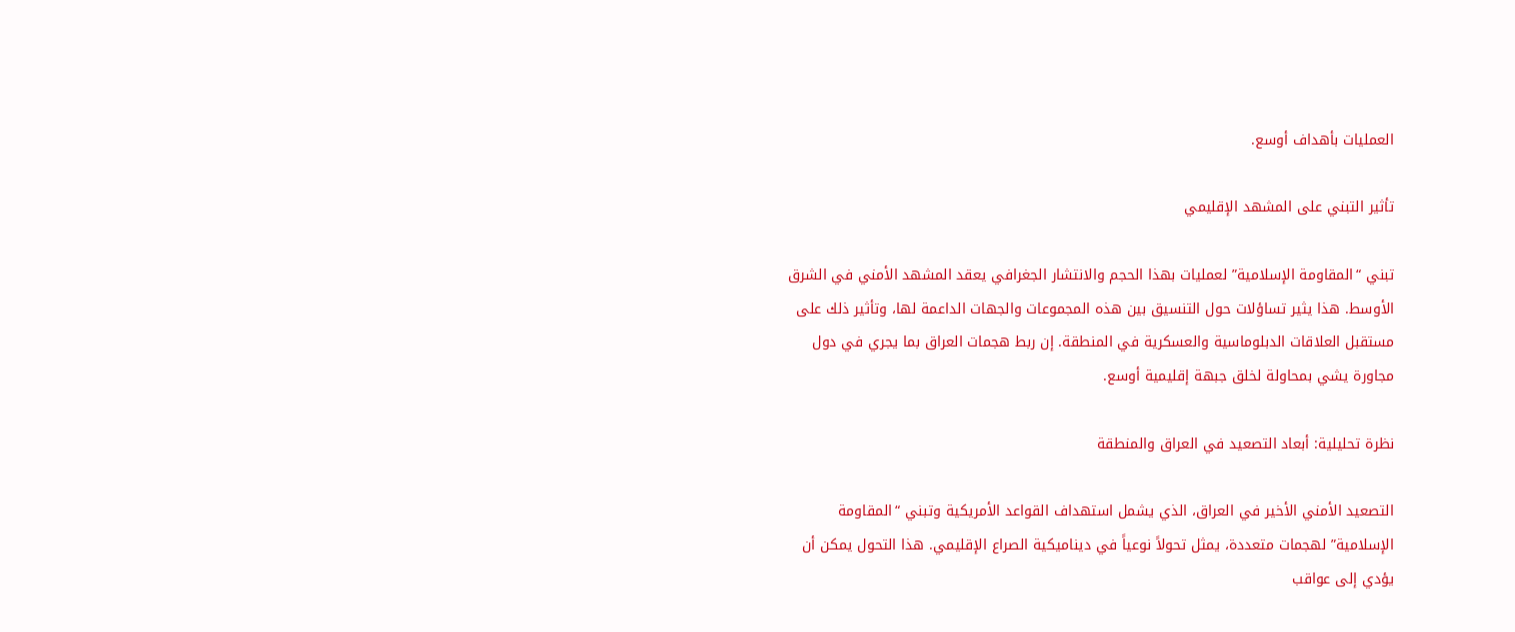العمليات بأهداف أوسع.

تأثير التبني على المشهد الإقليمي

تبني “المقاومة الإسلامية” لعمليات بهذا الحجم والانتشار الجغرافي يعقد المشهد الأمني في الشرق الأوسط. هذا يثير تساؤلات حول التنسيق بين هذه المجموعات والجهات الداعمة لها، وتأثير ذلك على مستقبل العلاقات الدبلوماسية والعسكرية في المنطقة. إن ربط هجمات العراق بما يجري في دول مجاورة يشي بمحاولة لخلق جبهة إقليمية أوسع.

نظرة تحليلية: أبعاد التصعيد في العراق والمنطقة

التصعيد الأمني الأخير في العراق، الذي يشمل استهداف القواعد الأمريكية وتبني “المقاومة الإسلامية” لهجمات متعددة، يمثل تحولاً نوعياً في ديناميكية الصراع الإقليمي. هذا التحول يمكن أن يؤدي إلى عواقب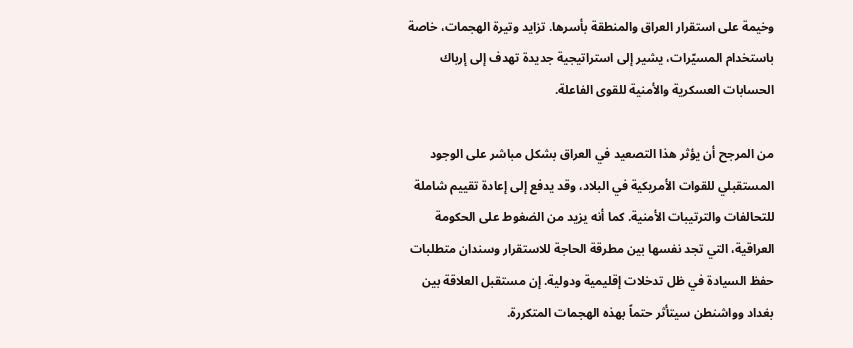وخيمة على استقرار العراق والمنطقة بأسرها. تزايد وتيرة الهجمات، خاصة باستخدام المسيّرات، يشير إلى استراتيجية جديدة تهدف إلى إرباك الحسابات العسكرية والأمنية للقوى الفاعلة.

من المرجح أن يؤثر هذا التصعيد في العراق بشكل مباشر على الوجود المستقبلي للقوات الأمريكية في البلاد، وقد يدفع إلى إعادة تقييم شاملة للتحالفات والترتيبات الأمنية. كما أنه يزيد من الضغوط على الحكومة العراقية، التي تجد نفسها بين مطرقة الحاجة للاستقرار وسندان متطلبات حفظ السيادة في ظل تدخلات إقليمية ودولية. إن مستقبل العلاقة بين بغداد وواشنطن سيتأثر حتماً بهذه الهجمات المتكررة.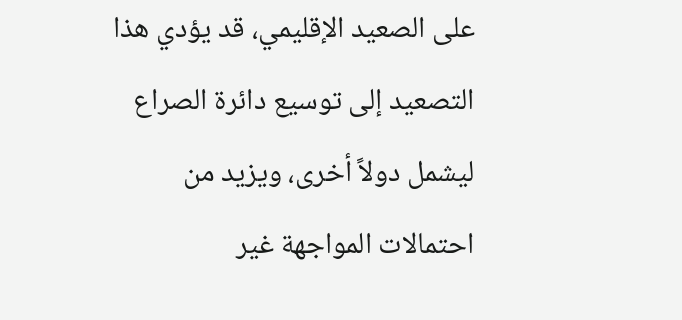على الصعيد الإقليمي، قد يؤدي هذا التصعيد إلى توسيع دائرة الصراع ليشمل دولاً أخرى، ويزيد من احتمالات المواجهة غير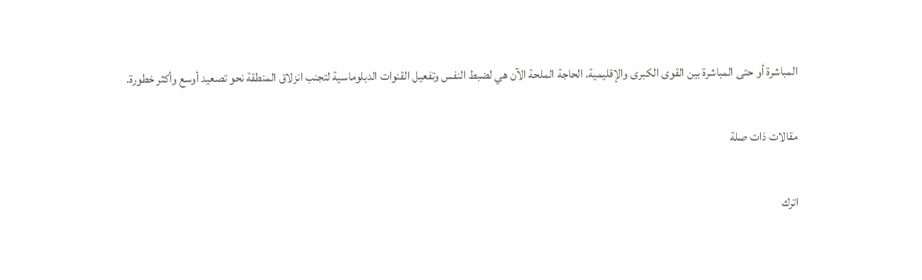المباشرة أو حتى المباشرة بين القوى الكبرى والإقليمية. الحاجة الملحة الآن هي لضبط النفس وتفعيل القنوات الدبلوماسية لتجنب انزلاق المنطقة نحو تصعيد أوسع وأكثر خطورة.

مقالات ذات صلة

اترك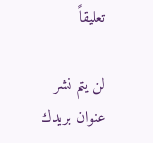تعليقاً

لن يتم نشر عنوان بريدك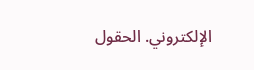الإلكتروني. الحقول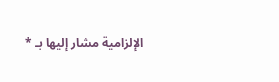الإلزامية مشار إليها بـ *